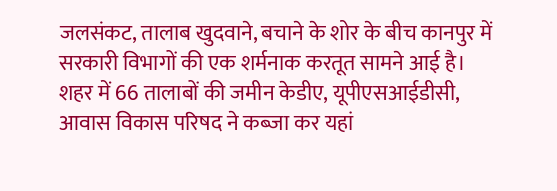जलसंकट, तालाब खुदवाने, बचाने के शोर के बीच कानपुर में सरकारी विभागों की एक शर्मनाक करतूत सामने आई है। शहर में 66 तालाबों की जमीन केडीए, यूपीएसआईडीसी, आवास विकास परिषद ने कब्जा कर यहां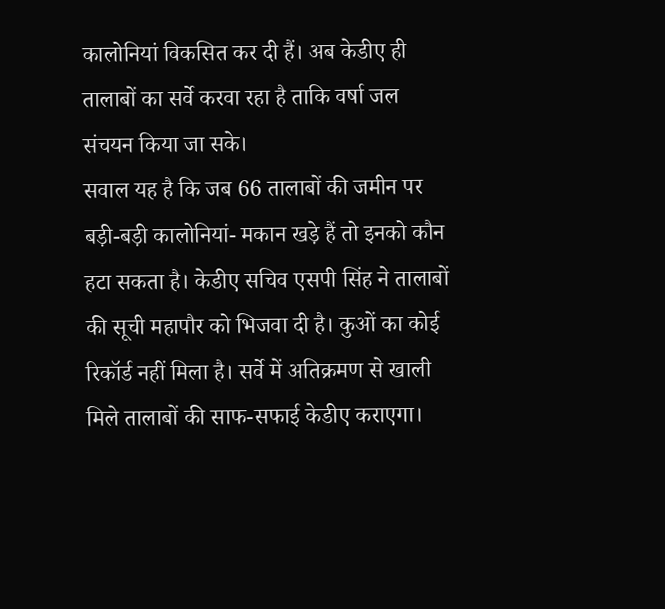कालोनियां विकसित कर दी हैं। अब केडीए ही तालाबों का सर्वे करवा रहा है ताकि वर्षा जल संचयन किया जा सके।
सवाल यह है कि जब 66 तालाबों की जमीन पर बड़ी-बड़ी कालोनियां- मकान खड़े हैं तो इनको कौन हटा सकता है। केडीए सचिव एसपी सिंह ने तालाबों की सूची महापौर को भिजवा दी है। कुओं का कोई रिकॉर्ड नहीं मिला है। सर्वे में अतिक्रमण से खाली मिले तालाबों की साफ-सफाई केडीए कराएगा।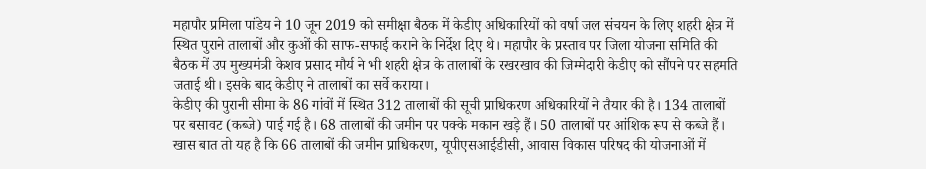महापौर प्रमिला पांडेय ने 10 जून 2019 को समीक्षा बैठक में केडीए अधिकारियों को वर्षा जल संचयन के लिए शहरी क्षेत्र में स्थित पुराने तालाबों और कुओं की साफ-सफाई कराने के निर्देश दिए थे। महापौर के प्रस्ताव पर जिला योजना समिति की बैठक में उप मुख्यमंत्री केशव प्रसाद मौर्य ने भी शहरी क्षेत्र के तालाबों के रखरखाव की जिम्मेदारी केडीए को सौंपने पर सहमति जताई थी। इसके बाद केडीए ने तालाबों का सर्वे कराया।
केडीए की पुरानी सीमा के 86 गांवों में स्थित 312 तालाबों की सूची प्राधिकरण अधिकारियों ने तैयार की है। 134 तालाबों पर बसावट (कब्जे) पाई गई है। 68 तालाबों की जमीन पर पक्के मकान खड़े हैं। 50 तालाबों पर आंशिक रूप से कब्जे हैं। खास बात तो यह है कि 66 तालाबों की जमीन प्राधिकरण, यूपीएसआईडीसी, आवास विकास परिषद की योजनाओं में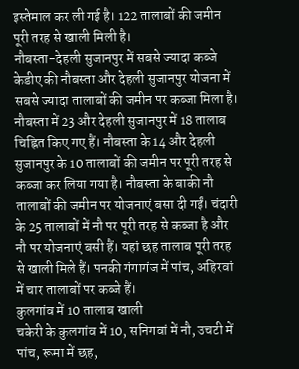इस्तेमाल कर ली गई है। 122 तालाबों की जमीन पूरी तरह से खाली मिली है।
नौबस्ता-देहली सुजानपुर में सबसे ज्यादा कब्जे
केडीए की नौबस्ता और देहली सुजानपुर योजना में सबसे ज्यादा तालाबों की जमीन पर कब्जा मिला है। नौबस्ता में 23 और देहली सुजानपुर में 18 तालाब चिह्नित किए गए हैं। नौबस्ता के 14 और देहली सुजानपुर के 10 तालाबों की जमीन पर पूरी तरह से कब्जा कर लिया गया है। नौबस्ता के बाकी नौ तालाबों की जमीन पर योजनाएं बसा दी गईं। चंदारी के 25 तालाबों में नौ पर पूरी तरह से कब्जा है और नौ पर योजनाएं बसी हैं। यहां छह तालाब पूरी तरह से खाली मिले हैं। पनकी गंगागंज में पांच, अहिरवां में चार तालाबों पर कब्जे हैं।
कुलगांव में 10 तालाब खाली
चकेरी के कुलगांव में 10, सनिगवां में नौ, उचटी में पांच, रूमा में छह,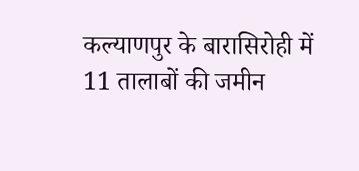कल्याणपुर के बारासिरोही में 11 तालाबों की जमीन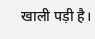खाली पड़ी है।